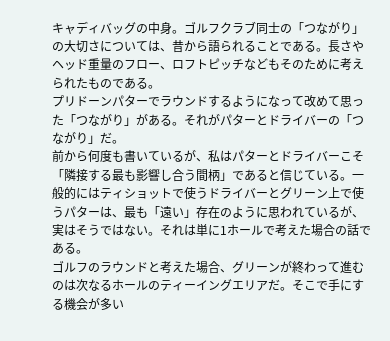キャディバッグの中身。ゴルフクラブ同士の「つながり」の大切さについては、昔から語られることである。長さやヘッド重量のフロー、ロフトピッチなどもそのために考えられたものである。
プリドーンパターでラウンドするようになって改めて思った「つながり」がある。それがパターとドライバーの「つながり」だ。
前から何度も書いているが、私はパターとドライバーこそ「隣接する最も影響し合う間柄」であると信じている。一般的にはティショットで使うドライバーとグリーン上で使うパターは、最も「遠い」存在のように思われているが、実はそうではない。それは単に1ホールで考えた場合の話である。
ゴルフのラウンドと考えた場合、グリーンが終わって進むのは次なるホールのティーイングエリアだ。そこで手にする機会が多い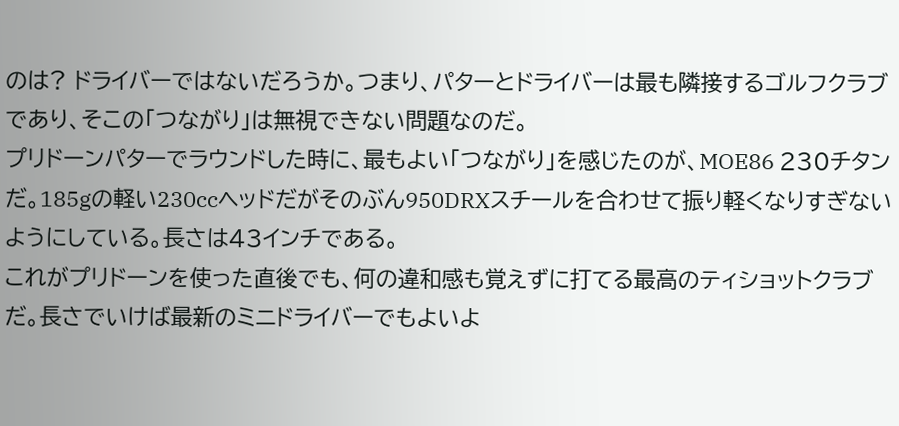のは? ドライバーではないだろうか。つまり、パターとドライバーは最も隣接するゴルフクラブであり、そこの「つながり」は無視できない問題なのだ。
プリドーンパターでラウンドした時に、最もよい「つながり」を感じたのが、MOE86 230チタンだ。185gの軽い230ccヘッドだがそのぶん950DRXスチールを合わせて振り軽くなりすぎないようにしている。長さは43インチである。
これがプリドーンを使った直後でも、何の違和感も覚えずに打てる最高のティショットクラブだ。長さでいけば最新のミニドライバーでもよいよ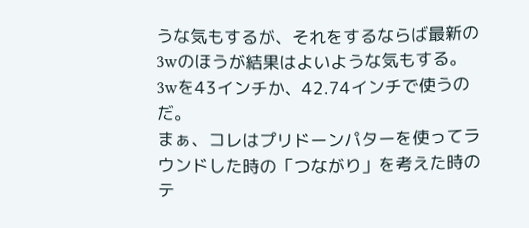うな気もするが、それをするならば最新の3wのほうが結果はよいような気もする。3wを43インチか、42.74インチで使うのだ。
まぁ、コレはプリドーンパターを使ってラウンドした時の「つながり」を考えた時のテ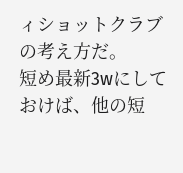ィショットクラブの考え方だ。
短め最新3wにしておけば、他の短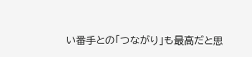い番手との「つながり」も最高だと思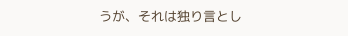うが、それは独り言とし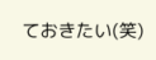ておきたい(笑)